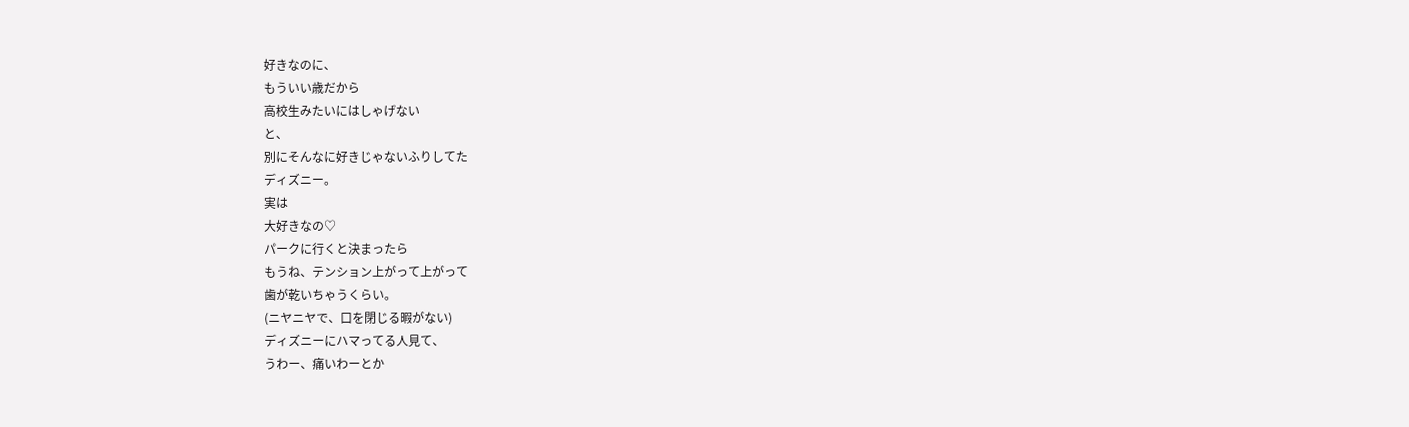好きなのに、
もういい歳だから
高校生みたいにはしゃげない
と、
別にそんなに好きじゃないふりしてた
ディズニー。
実は
大好きなの♡
パークに行くと決まったら
もうね、テンション上がって上がって
歯が乾いちゃうくらい。
(ニヤニヤで、口を閉じる暇がない)
ディズニーにハマってる人見て、
うわー、痛いわーとか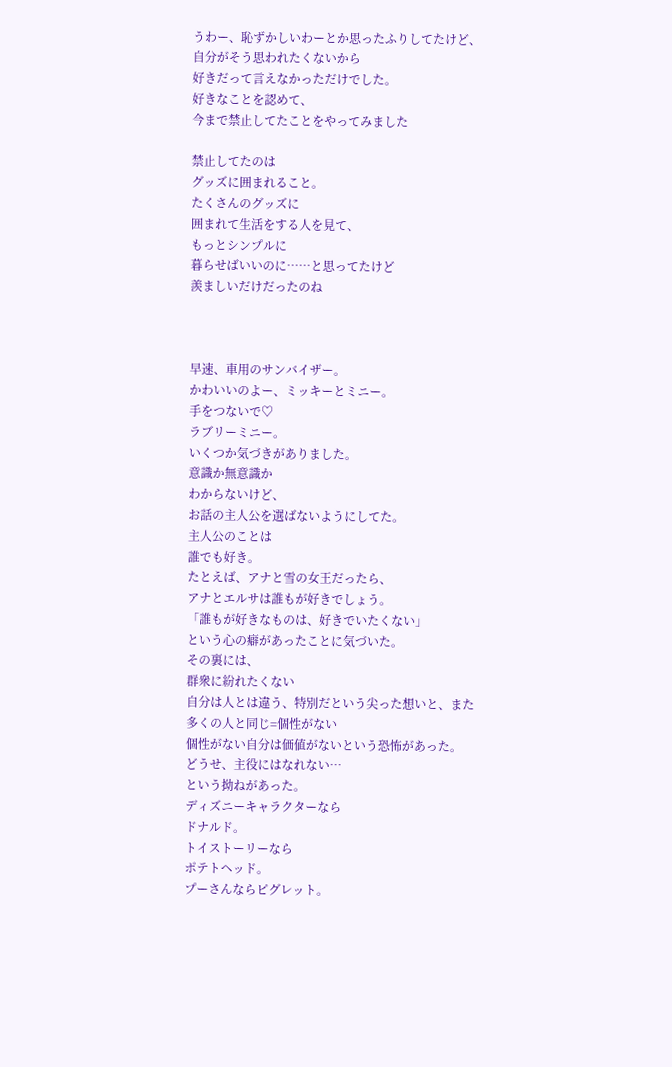うわー、恥ずかしいわーとか思ったふりしてたけど、
自分がそう思われたくないから
好きだって言えなかっただけでした。
好きなことを認めて、
今まで禁止してたことをやってみました

禁止してたのは
グッズに囲まれること。
たくさんのグッズに
囲まれて生活をする人を見て、
もっとシンプルに
暮らせばいいのに……と思ってたけど
羨ましいだけだったのね



早速、車用のサンバイザー。
かわいいのよー、ミッキーとミニー。
手をつないで♡
ラブリーミニー。
いくつか気づきがありました。
意識か無意識か
わからないけど、
お話の主人公を選ばないようにしてた。
主人公のことは
誰でも好き。
たとえば、アナと雪の女王だったら、
アナとエルサは誰もが好きでしょう。
「誰もが好きなものは、好きでいたくない」
という心の癖があったことに気づいた。
その裏には、
群衆に紛れたくない
自分は人とは違う、特別だという尖った想いと、また
多くの人と同じ=個性がない
個性がない自分は価値がないという恐怖があった。
どうせ、主役にはなれない…
という拗ねがあった。
ディズニーキャラクターなら
ドナルド。
トイストーリーなら
ポテトヘッド。
プーさんならピグレット。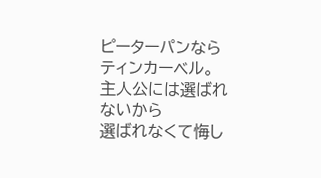ピーターパンなら
ティンカーベル。
主人公には選ばれないから
選ばれなくて悔し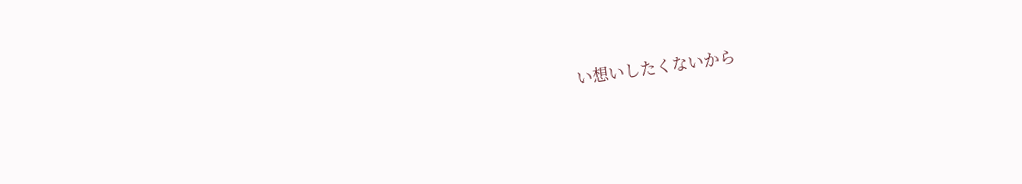い想いしたくないから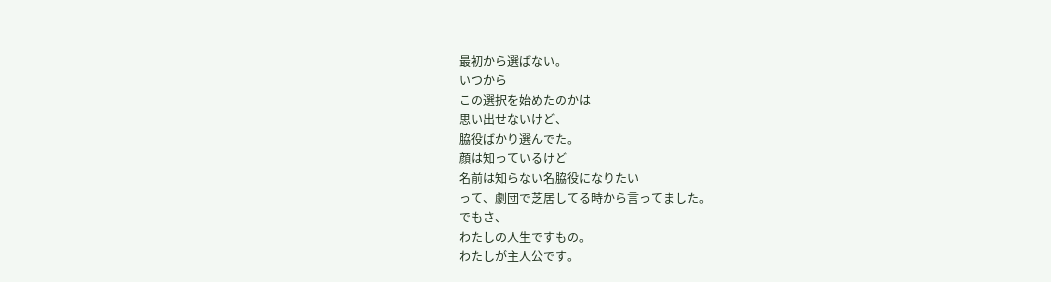最初から選ばない。
いつから
この選択を始めたのかは
思い出せないけど、
脇役ばかり選んでた。
顔は知っているけど
名前は知らない名脇役になりたい
って、劇団で芝居してる時から言ってました。
でもさ、
わたしの人生ですもの。
わたしが主人公です。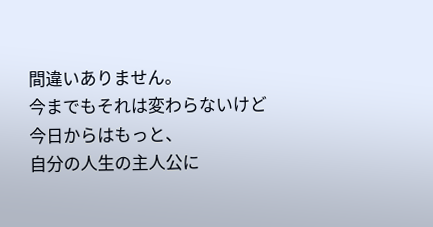間違いありません。
今までもそれは変わらないけど
今日からはもっと、
自分の人生の主人公に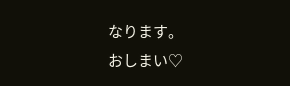なります。
おしまい♡